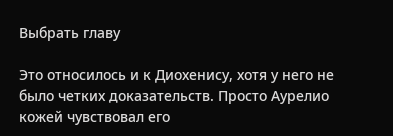Выбрать главу

Это относилось и к Диохенису, хотя у него не было четких доказательств. Просто Аурелио кожей чувствовал его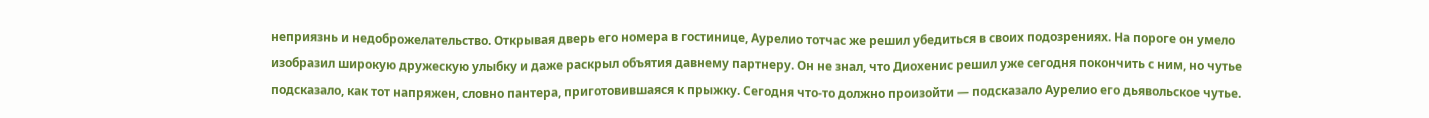неприязнь и недоброжелательство. Открывая дверь его номера в гостинице, Аурелио тотчас же решил убедиться в своих подозрениях. На пороге он умело изобразил широкую дружескую улыбку и даже раскрыл объятия давнему партнеру. Он не знал, что Диохенис решил уже сегодня покончить с ним, но чутье подсказало, как тот напряжен, словно пантера, приготовившаяся к прыжку. Сегодня что-то должно произойти — подсказало Аурелио его дьявольское чутье.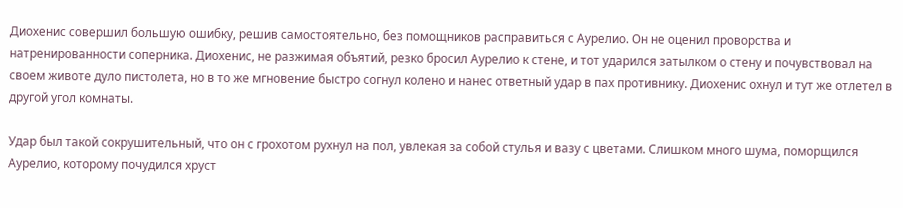Диохенис совершил большую ошибку, решив самостоятельно, без помощников расправиться с Аурелио. Он не оценил проворства и натренированности соперника. Диохенис, не разжимая объятий, резко бросил Аурелио к стене, и тот ударился затылком о стену и почувствовал на своем животе дуло пистолета, но в то же мгновение быстро согнул колено и нанес ответный удар в пах противнику. Диохенис охнул и тут же отлетел в другой угол комнаты.

Удар был такой сокрушительный, что он с грохотом рухнул на пол, увлекая за собой стулья и вазу с цветами. Слишком много шума, поморщился Аурелио, которому почудился хруст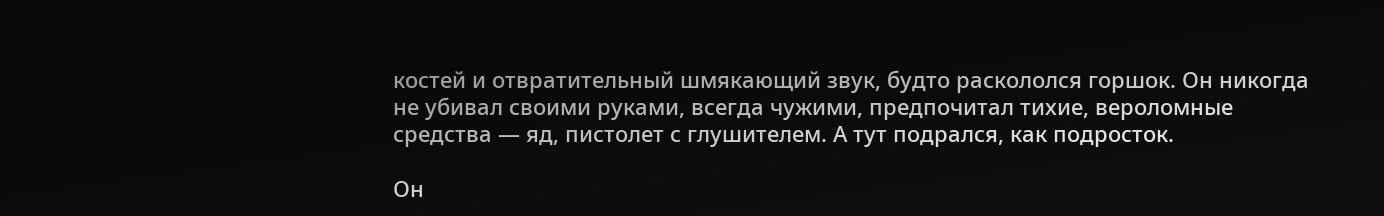костей и отвратительный шмякающий звук, будто раскололся горшок. Он никогда не убивал своими руками, всегда чужими, предпочитал тихие, вероломные средства — яд, пистолет с глушителем. А тут подрался, как подросток.

Он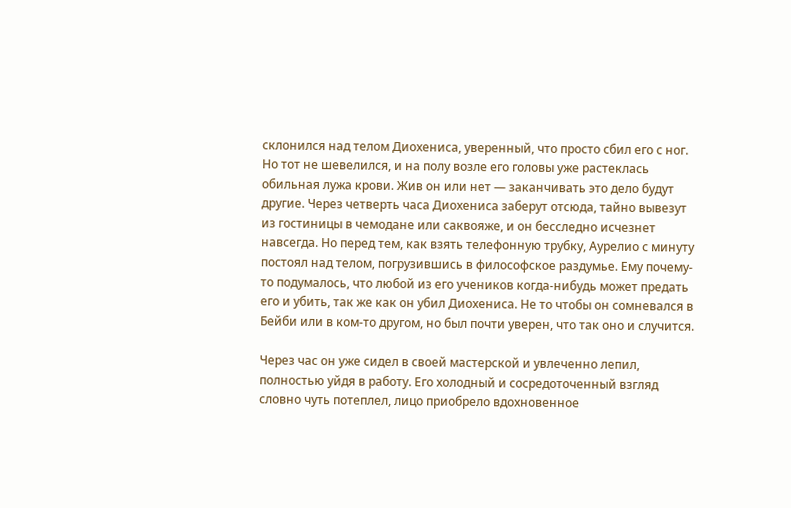склонился над телом Диохениса, уверенный, что просто сбил его с ног. Но тот не шевелился, и на полу возле его головы уже растеклась обильная лужа крови. Жив он или нет — заканчивать это дело будут другие. Через четверть часа Диохениса заберут отсюда, тайно вывезут из гостиницы в чемодане или саквояже, и он бесследно исчезнет навсегда. Но перед тем, как взять телефонную трубку, Аурелио с минуту постоял над телом, погрузившись в философское раздумье. Ему почему-то подумалось, что любой из его учеников когда-нибудь может предать его и убить, так же как он убил Диохениса. Не то чтобы он сомневался в Бейби или в ком-то другом, но был почти уверен, что так оно и случится.

Через час он уже сидел в своей мастерской и увлеченно лепил, полностью уйдя в работу. Его холодный и сосредоточенный взгляд словно чуть потеплел, лицо приобрело вдохновенное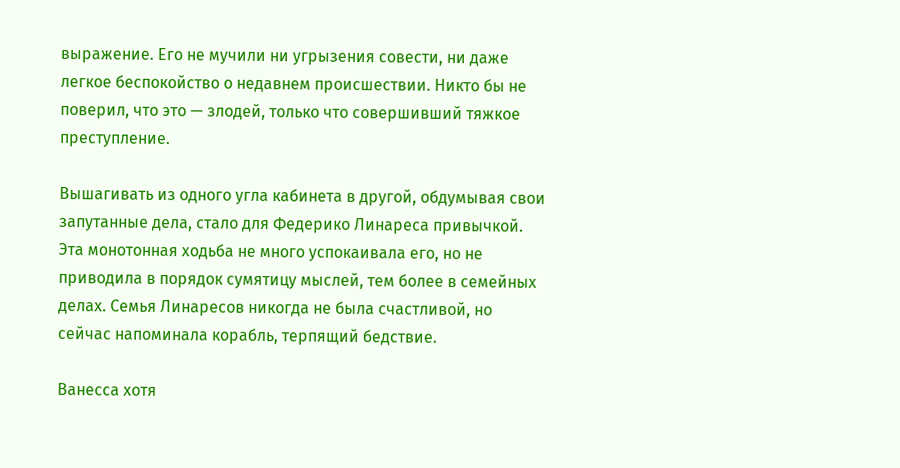выражение. Его не мучили ни угрызения совести, ни даже легкое беспокойство о недавнем происшествии. Никто бы не поверил, что это — злодей, только что совершивший тяжкое преступление.

Вышагивать из одного угла кабинета в другой, обдумывая свои запутанные дела, стало для Федерико Линареса привычкой. Эта монотонная ходьба не много успокаивала его, но не приводила в порядок сумятицу мыслей, тем более в семейных делах. Семья Линаресов никогда не была счастливой, но сейчас напоминала корабль, терпящий бедствие.

Ванесса хотя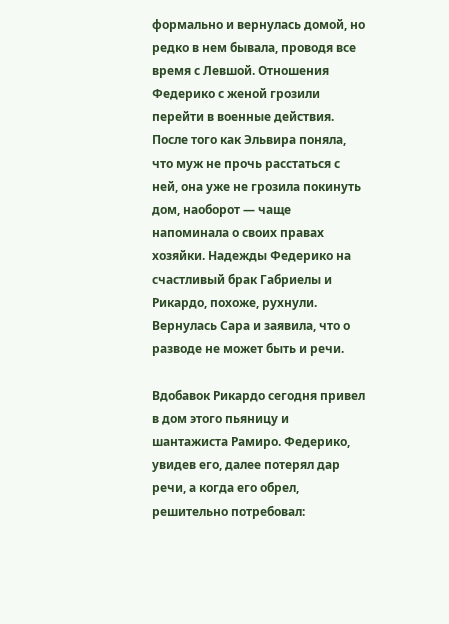формально и вернулась домой, но редко в нем бывала, проводя все время с Левшой. Отношения Федерико с женой грозили перейти в военные действия. После того как Эльвира поняла, что муж не прочь расстаться с ней, она уже не грозила покинуть дом, наоборот — чаще напоминала о своих правах хозяйки. Надежды Федерико на счастливый брак Габриелы и Рикардо, похоже, рухнули. Вернулась Сара и заявила, что о разводе не может быть и речи.

Вдобавок Рикардо сегодня привел в дом этого пьяницу и шантажиста Рамиро. Федерико, увидев его, далее потерял дар речи, а когда его обрел, решительно потребовал: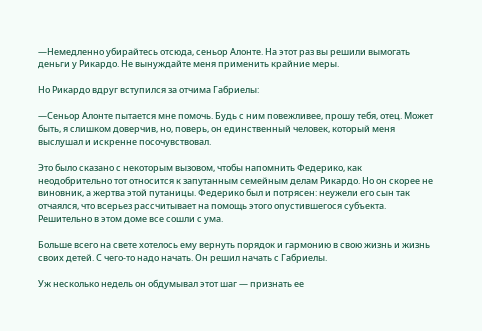—Немедленно убирайтесь отсюда, сеньор Алонте. На этот раз вы решили вымогать деньги у Рикардо. Не вынуждайте меня применить крайние меры.

Но Рикардо вдруг вступился за отчима Габриелы:

—Сеньор Алонте пытается мне помочь. Будь с ним повежливее, прошу тебя, отец. Может быть, я слишком доверчив, но, поверь, он единственный человек, который меня выслушал и искренне посочувствовал.

Это было сказано с некоторым вызовом, чтобы напомнить Федерико, как неодобрительно тот относится к запутанным семейным делам Рикардо. Но он скорее не виновник, а жертва этой путаницы. Федерико был и потрясен: неужели его сын так отчаялся, что всерьез рассчитывает на помощь этого опустившегося субъекта. Решительно в этом доме все сошли с ума.

Больше всего на свете хотелось ему вернуть порядок и гармонию в свою жизнь и жизнь своих детей. С чего-то надо начать. Он решил начать с Габриелы.

Уж несколько недель он обдумывал этот шаг — признать ее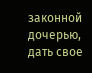законной дочерью, дать свое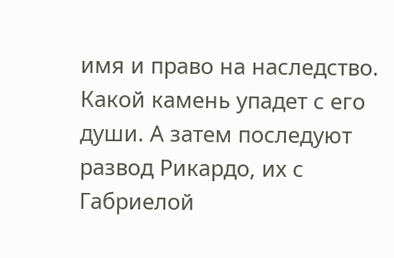имя и право на наследство. Какой камень упадет с его души. А затем последуют развод Рикардо, их с Габриелой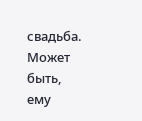свадьба. Может быть, ему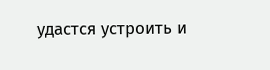удастся устроить и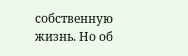собственную жизнь. Но об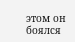этом он боялся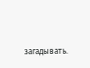загадывать.